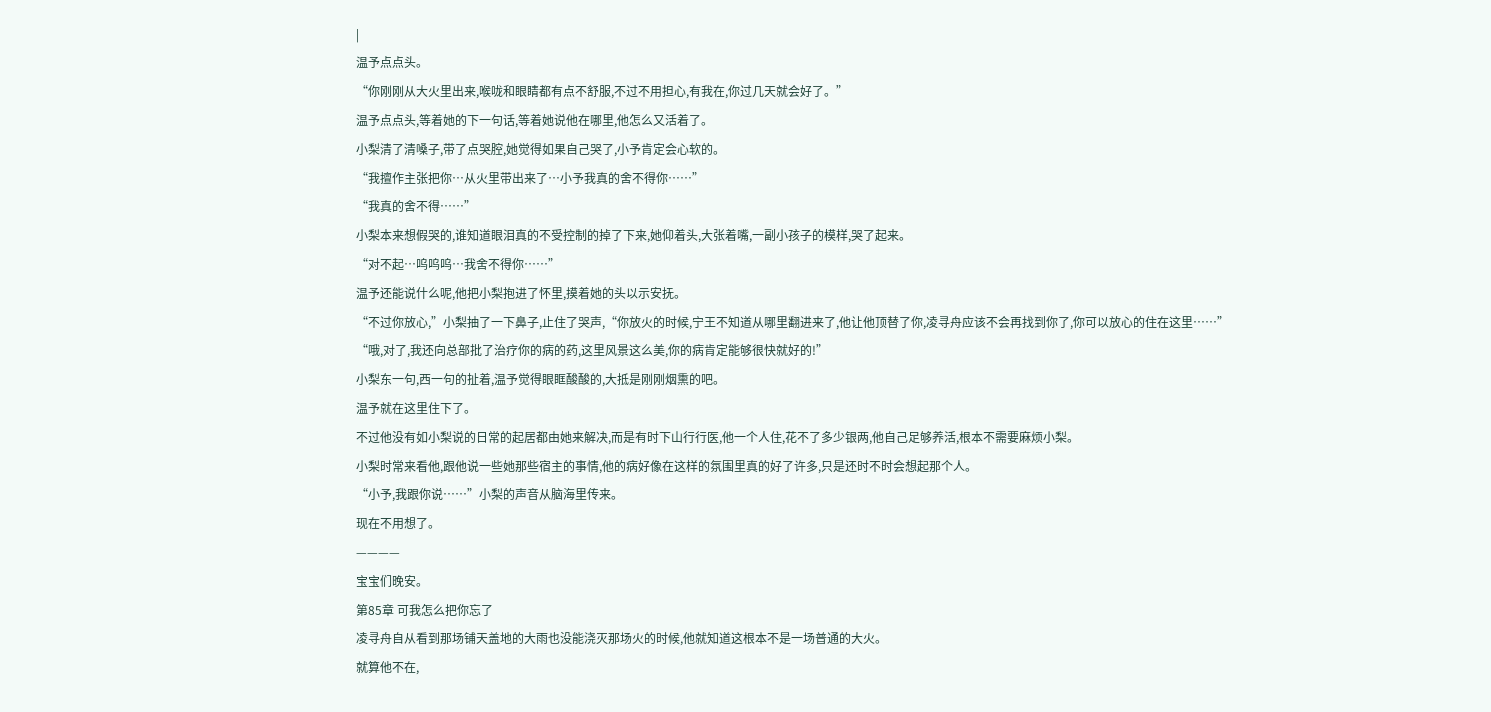|
温予点点头。
“你刚刚从大火里出来,喉咙和眼睛都有点不舒服,不过不用担心,有我在,你过几天就会好了。”
温予点点头,等着她的下一句话,等着她说他在哪里,他怎么又活着了。
小梨清了清嗓子,带了点哭腔,她觉得如果自己哭了,小予肯定会心软的。
“我擅作主张把你…从火里带出来了…小予我真的舍不得你……”
“我真的舍不得……”
小梨本来想假哭的,谁知道眼泪真的不受控制的掉了下来,她仰着头,大张着嘴,一副小孩子的模样,哭了起来。
“对不起…呜呜呜…我舍不得你……”
温予还能说什么呢,他把小梨抱进了怀里,摸着她的头以示安抚。
“不过你放心,”小梨抽了一下鼻子,止住了哭声,“你放火的时候,宁王不知道从哪里翻进来了,他让他顶替了你,凌寻舟应该不会再找到你了,你可以放心的住在这里……”
“哦,对了,我还向总部批了治疗你的病的药,这里风景这么美,你的病肯定能够很快就好的!”
小梨东一句,西一句的扯着,温予觉得眼眶酸酸的,大抵是刚刚烟熏的吧。
温予就在这里住下了。
不过他没有如小梨说的日常的起居都由她来解决,而是有时下山行行医,他一个人住,花不了多少银两,他自己足够养活,根本不需要麻烦小梨。
小梨时常来看他,跟他说一些她那些宿主的事情,他的病好像在这样的氛围里真的好了许多,只是还时不时会想起那个人。
“小予,我跟你说……”小梨的声音从脑海里传来。
现在不用想了。
————
宝宝们晚安。
第85章 可我怎么把你忘了
凌寻舟自从看到那场铺天盖地的大雨也没能浇灭那场火的时候,他就知道这根本不是一场普通的大火。
就算他不在,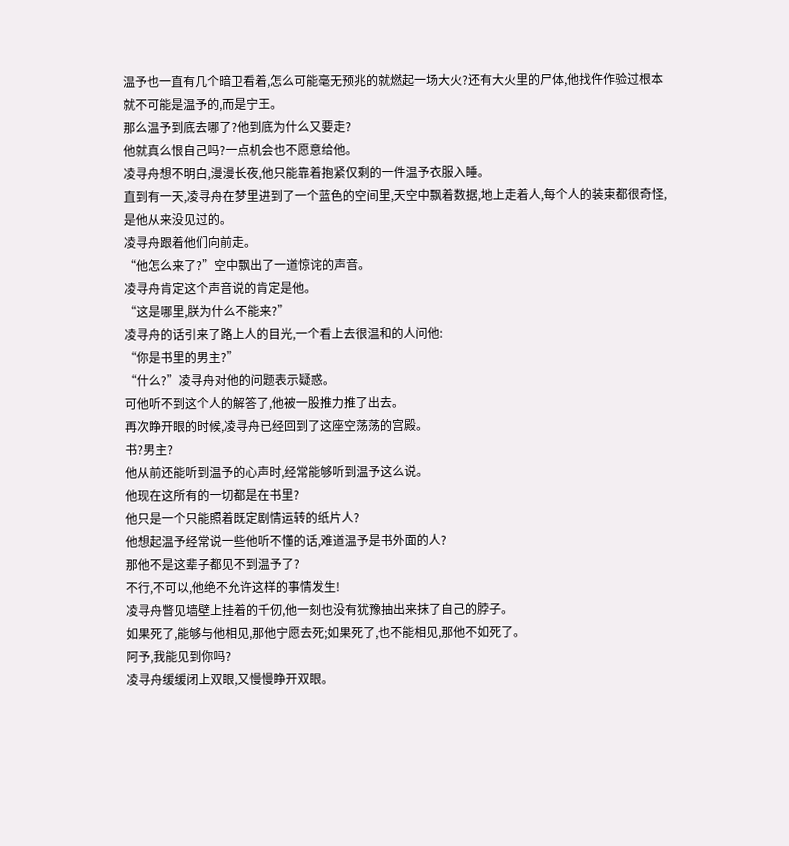温予也一直有几个暗卫看着,怎么可能毫无预兆的就燃起一场大火?还有大火里的尸体,他找仵作验过根本就不可能是温予的,而是宁王。
那么温予到底去哪了?他到底为什么又要走?
他就真么恨自己吗?一点机会也不愿意给他。
凌寻舟想不明白,漫漫长夜,他只能靠着抱紧仅剩的一件温予衣服入睡。
直到有一天,凌寻舟在梦里进到了一个蓝色的空间里,天空中飘着数据,地上走着人,每个人的装束都很奇怪,是他从来没见过的。
凌寻舟跟着他们向前走。
“他怎么来了?”空中飘出了一道惊诧的声音。
凌寻舟肯定这个声音说的肯定是他。
“这是哪里,朕为什么不能来?”
凌寻舟的话引来了路上人的目光,一个看上去很温和的人问他:
“你是书里的男主?”
“什么?”凌寻舟对他的问题表示疑惑。
可他听不到这个人的解答了,他被一股推力推了出去。
再次睁开眼的时候,凌寻舟已经回到了这座空荡荡的宫殿。
书?男主?
他从前还能听到温予的心声时,经常能够听到温予这么说。
他现在这所有的一切都是在书里?
他只是一个只能照着既定剧情运转的纸片人?
他想起温予经常说一些他听不懂的话,难道温予是书外面的人?
那他不是这辈子都见不到温予了?
不行,不可以,他绝不允许这样的事情发生!
凌寻舟瞥见墙壁上挂着的千仞,他一刻也没有犹豫抽出来抹了自己的脖子。
如果死了,能够与他相见,那他宁愿去死;如果死了,也不能相见,那他不如死了。
阿予,我能见到你吗?
凌寻舟缓缓闭上双眼,又慢慢睁开双眼。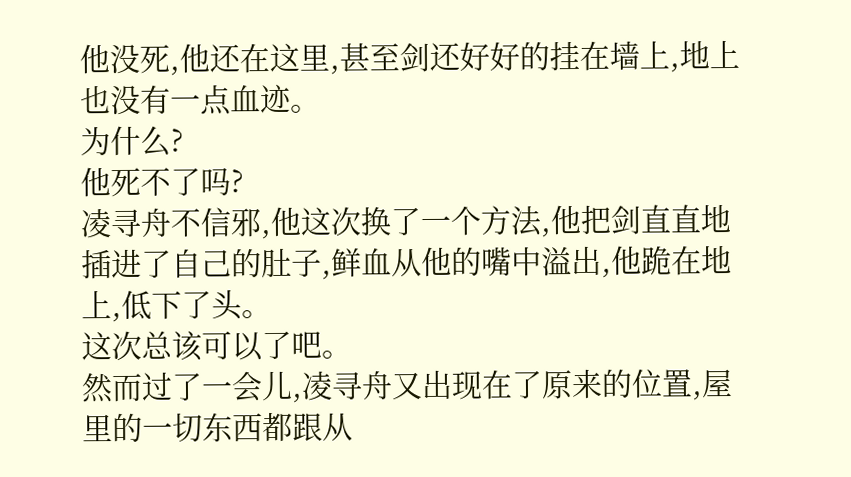他没死,他还在这里,甚至剑还好好的挂在墙上,地上也没有一点血迹。
为什么?
他死不了吗?
凌寻舟不信邪,他这次换了一个方法,他把剑直直地插进了自己的肚子,鲜血从他的嘴中溢出,他跪在地上,低下了头。
这次总该可以了吧。
然而过了一会儿,凌寻舟又出现在了原来的位置,屋里的一切东西都跟从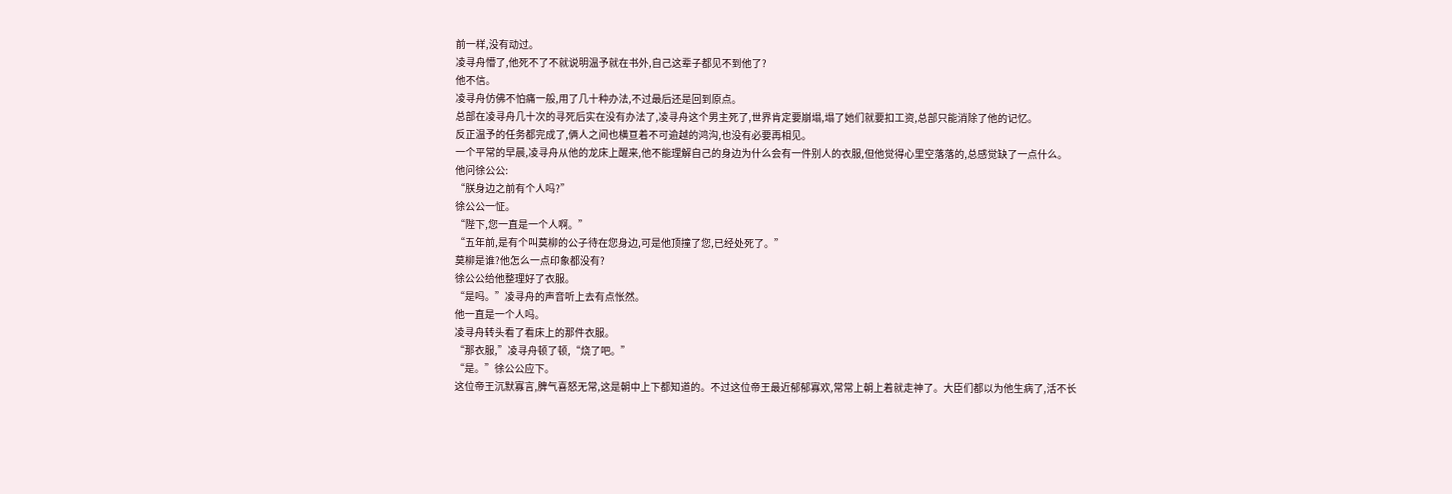前一样,没有动过。
凌寻舟懵了,他死不了不就说明温予就在书外,自己这辈子都见不到他了?
他不信。
凌寻舟仿佛不怕痛一般,用了几十种办法,不过最后还是回到原点。
总部在凌寻舟几十次的寻死后实在没有办法了,凌寻舟这个男主死了,世界肯定要崩塌,塌了她们就要扣工资,总部只能消除了他的记忆。
反正温予的任务都完成了,俩人之间也横亘着不可逾越的鸿沟,也没有必要再相见。
一个平常的早晨,凌寻舟从他的龙床上醒来,他不能理解自己的身边为什么会有一件别人的衣服,但他觉得心里空落落的,总感觉缺了一点什么。
他问徐公公:
“朕身边之前有个人吗?”
徐公公一怔。
“陛下,您一直是一个人啊。”
“五年前,是有个叫莫柳的公子待在您身边,可是他顶撞了您,已经处死了。”
莫柳是谁?他怎么一点印象都没有?
徐公公给他整理好了衣服。
“是吗。”凌寻舟的声音听上去有点怅然。
他一直是一个人吗。
凌寻舟转头看了看床上的那件衣服。
“那衣服,”凌寻舟顿了顿,“烧了吧。”
“是。”徐公公应下。
这位帝王沉默寡言,脾气喜怒无常,这是朝中上下都知道的。不过这位帝王最近郁郁寡欢,常常上朝上着就走神了。大臣们都以为他生病了,活不长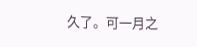久了。可一月之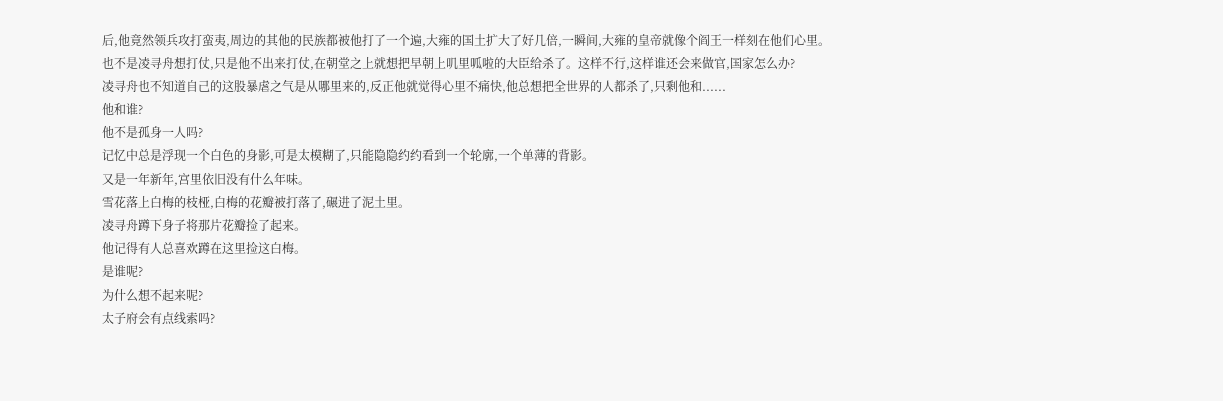后,他竟然领兵攻打蛮夷,周边的其他的民族都被他打了一个遍,大雍的国土扩大了好几倍,一瞬间,大雍的皇帝就像个阎王一样刻在他们心里。
也不是凌寻舟想打仗,只是他不出来打仗,在朝堂之上就想把早朝上叽里呱啦的大臣给杀了。这样不行,这样谁还会来做官,国家怎么办?
凌寻舟也不知道自己的这股暴虐之气是从哪里来的,反正他就觉得心里不痛快,他总想把全世界的人都杀了,只剩他和......
他和谁?
他不是孤身一人吗?
记忆中总是浮现一个白色的身影,可是太模糊了,只能隐隐约约看到一个轮廓,一个单薄的背影。
又是一年新年,宫里依旧没有什么年味。
雪花落上白梅的枝桠,白梅的花瓣被打落了,碾进了泥土里。
凌寻舟蹲下身子将那片花瓣捡了起来。
他记得有人总喜欢蹲在这里捡这白梅。
是谁呢?
为什么想不起来呢?
太子府会有点线索吗?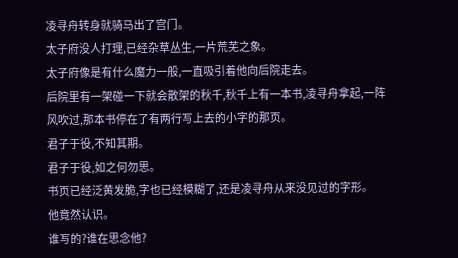凌寻舟转身就骑马出了宫门。
太子府没人打理,已经杂草丛生,一片荒芜之象。
太子府像是有什么魔力一般,一直吸引着他向后院走去。
后院里有一架碰一下就会散架的秋千,秋千上有一本书,凌寻舟拿起,一阵风吹过,那本书停在了有两行写上去的小字的那页。
君子于役,不知其期。
君子于役,如之何勿思。
书页已经泛黄发脆,字也已经模糊了,还是凌寻舟从来没见过的字形。
他竟然认识。
谁写的?谁在思念他?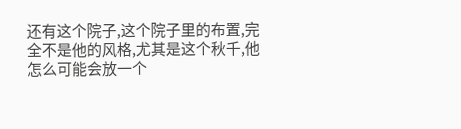还有这个院子,这个院子里的布置,完全不是他的风格,尤其是这个秋千,他怎么可能会放一个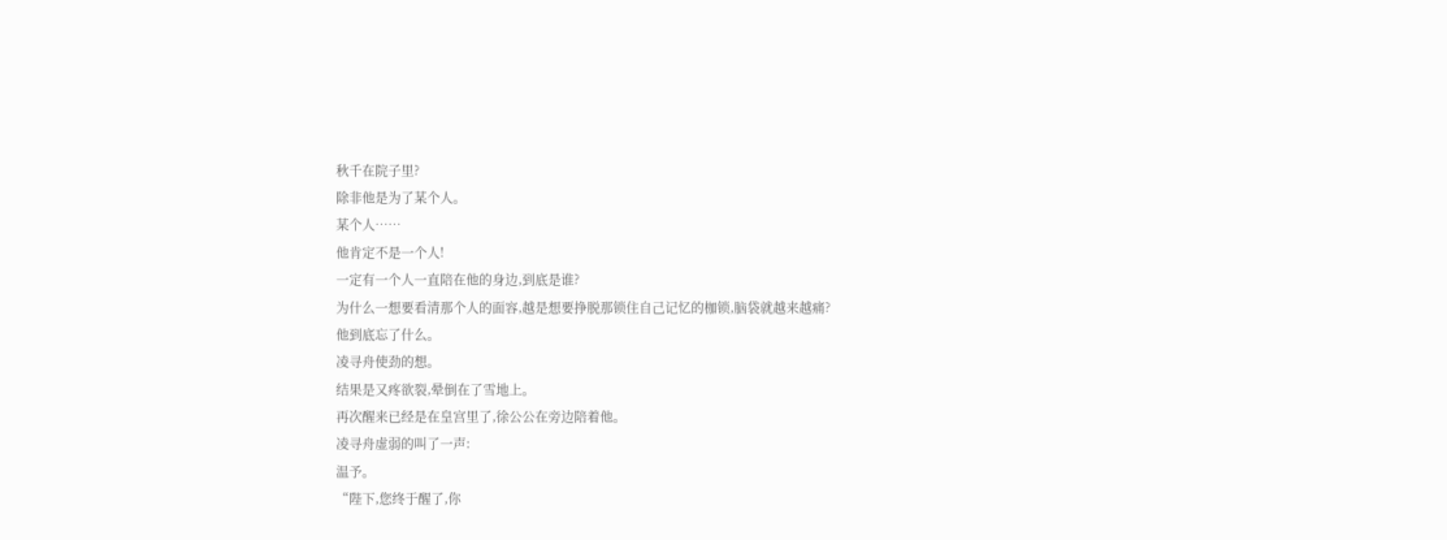秋千在院子里?
除非他是为了某个人。
某个人……
他肯定不是一个人!
一定有一个人一直陪在他的身边,到底是谁?
为什么一想要看清那个人的面容,越是想要挣脱那锁住自己记忆的枷锁,脑袋就越来越痛?
他到底忘了什么。
凌寻舟使劲的想。
结果是又疼欲裂,晕倒在了雪地上。
再次醒来已经是在皇宫里了,徐公公在旁边陪着他。
凌寻舟虚弱的叫了一声:
温予。
“陛下,您终于醒了,你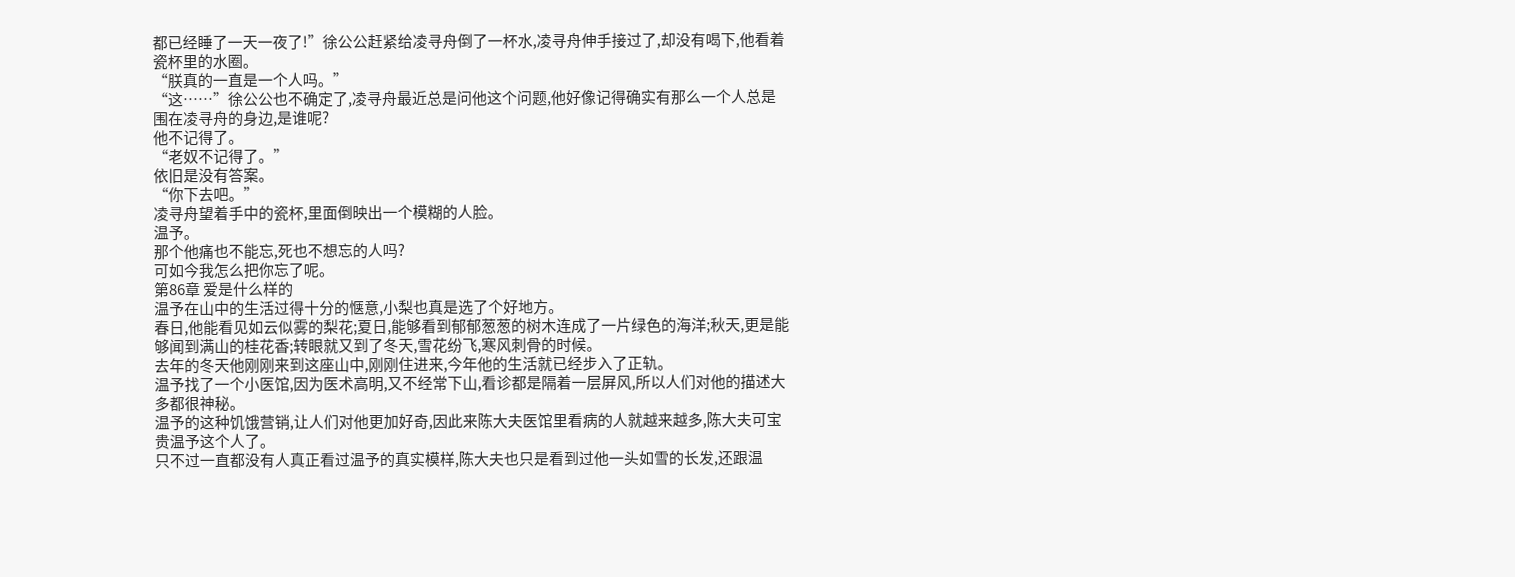都已经睡了一天一夜了!”徐公公赶紧给凌寻舟倒了一杯水,凌寻舟伸手接过了,却没有喝下,他看着瓷杯里的水圈。
“朕真的一直是一个人吗。”
“这……”徐公公也不确定了,凌寻舟最近总是问他这个问题,他好像记得确实有那么一个人总是围在凌寻舟的身边,是谁呢?
他不记得了。
“老奴不记得了。”
依旧是没有答案。
“你下去吧。”
凌寻舟望着手中的瓷杯,里面倒映出一个模糊的人脸。
温予。
那个他痛也不能忘,死也不想忘的人吗?
可如今我怎么把你忘了呢。
第86章 爱是什么样的
温予在山中的生活过得十分的惬意,小梨也真是选了个好地方。
春日,他能看见如云似雾的梨花;夏日,能够看到郁郁葱葱的树木连成了一片绿色的海洋;秋天,更是能够闻到满山的桂花香;转眼就又到了冬天,雪花纷飞,寒风刺骨的时候。
去年的冬天他刚刚来到这座山中,刚刚住进来,今年他的生活就已经步入了正轨。
温予找了一个小医馆,因为医术高明,又不经常下山,看诊都是隔着一层屏风,所以人们对他的描述大多都很神秘。
温予的这种饥饿营销,让人们对他更加好奇,因此来陈大夫医馆里看病的人就越来越多,陈大夫可宝贵温予这个人了。
只不过一直都没有人真正看过温予的真实模样,陈大夫也只是看到过他一头如雪的长发,还跟温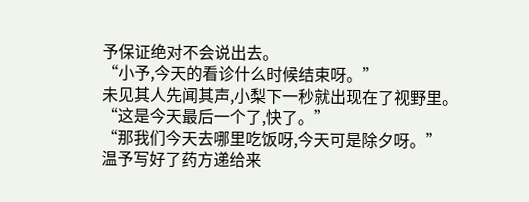予保证绝对不会说出去。
“小予,今天的看诊什么时候结束呀。”
未见其人先闻其声,小梨下一秒就出现在了视野里。
“这是今天最后一个了,快了。”
“那我们今天去哪里吃饭呀,今天可是除夕呀。”
温予写好了药方递给来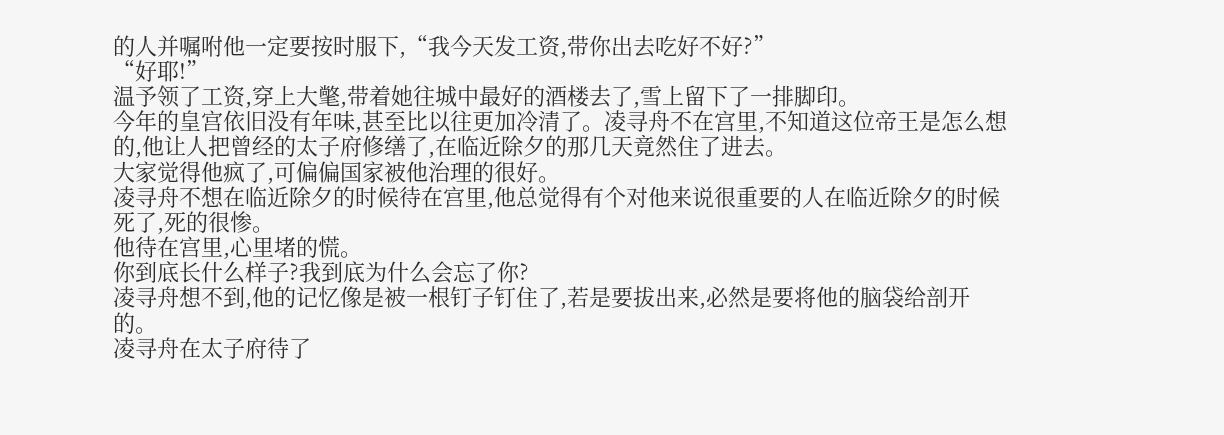的人并嘱咐他一定要按时服下,“我今天发工资,带你出去吃好不好?”
“好耶!”
温予领了工资,穿上大氅,带着她往城中最好的酒楼去了,雪上留下了一排脚印。
今年的皇宫依旧没有年味,甚至比以往更加冷清了。凌寻舟不在宫里,不知道这位帝王是怎么想的,他让人把曾经的太子府修缮了,在临近除夕的那几天竟然住了进去。
大家觉得他疯了,可偏偏国家被他治理的很好。
凌寻舟不想在临近除夕的时候待在宫里,他总觉得有个对他来说很重要的人在临近除夕的时候死了,死的很惨。
他待在宫里,心里堵的慌。
你到底长什么样子?我到底为什么会忘了你?
凌寻舟想不到,他的记忆像是被一根钉子钉住了,若是要拔出来,必然是要将他的脑袋给剖开的。
凌寻舟在太子府待了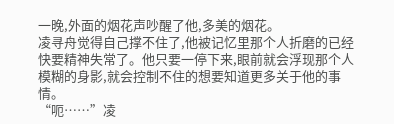一晚,外面的烟花声吵醒了他,多美的烟花。
凌寻舟觉得自己撑不住了,他被记忆里那个人折磨的已经快要精神失常了。他只要一停下来,眼前就会浮现那个人模糊的身影,就会控制不住的想要知道更多关于他的事情。
“呃……”凌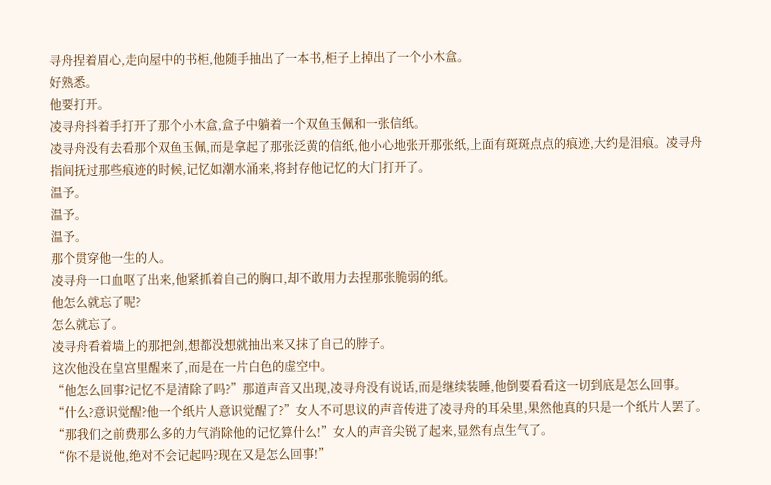寻舟捏着眉心,走向屋中的书柜,他随手抽出了一本书,柜子上掉出了一个小木盒。
好熟悉。
他要打开。
凌寻舟抖着手打开了那个小木盒,盒子中躺着一个双鱼玉佩和一张信纸。
凌寻舟没有去看那个双鱼玉佩,而是拿起了那张泛黄的信纸,他小心地张开那张纸,上面有斑斑点点的痕迹,大约是泪痕。凌寻舟指间抚过那些痕迹的时候,记忆如潮水涌来,将封存他记忆的大门打开了。
温予。
温予。
温予。
那个贯穿他一生的人。
凌寻舟一口血呕了出来,他紧抓着自己的胸口,却不敢用力去捏那张脆弱的纸。
他怎么就忘了呢?
怎么就忘了。
凌寻舟看着墙上的那把剑,想都没想就抽出来又抹了自己的脖子。
这次他没在皇宫里醒来了,而是在一片白色的虚空中。
“他怎么回事?记忆不是清除了吗?”那道声音又出现,凌寻舟没有说话,而是继续装睡,他倒要看看这一切到底是怎么回事。
“什么?意识觉醒?他一个纸片人意识觉醒了?”女人不可思议的声音传进了凌寻舟的耳朵里,果然他真的只是一个纸片人罢了。
“那我们之前费那么多的力气消除他的记忆算什么!”女人的声音尖锐了起来,显然有点生气了。
“你不是说他,绝对不会记起吗?现在又是怎么回事!”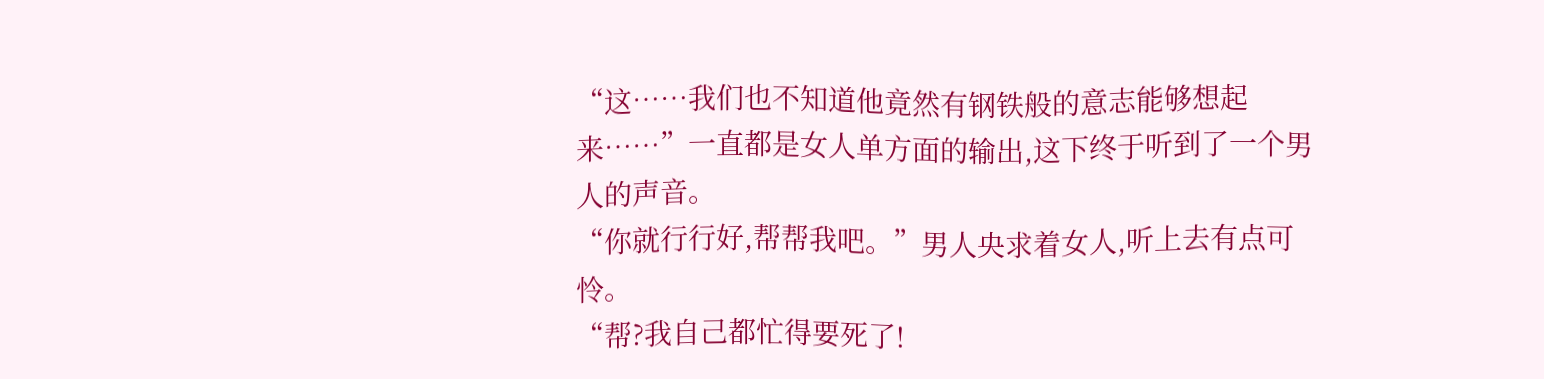“这……我们也不知道他竟然有钢铁般的意志能够想起来……”一直都是女人单方面的输出,这下终于听到了一个男人的声音。
“你就行行好,帮帮我吧。”男人央求着女人,听上去有点可怜。
“帮?我自己都忙得要死了!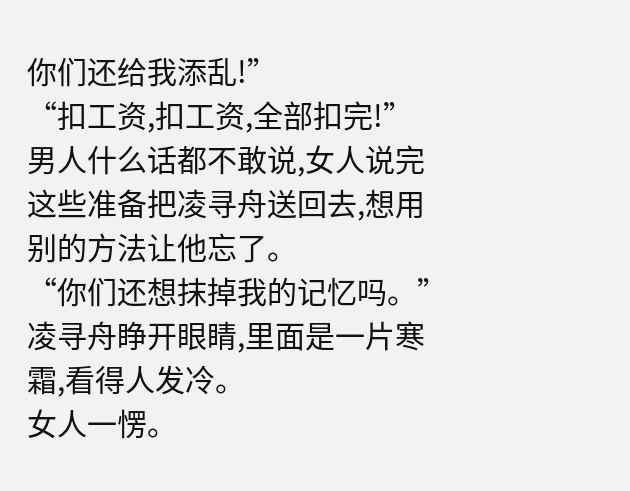你们还给我添乱!”
“扣工资,扣工资,全部扣完!”
男人什么话都不敢说,女人说完这些准备把凌寻舟送回去,想用别的方法让他忘了。
“你们还想抹掉我的记忆吗。”凌寻舟睁开眼睛,里面是一片寒霜,看得人发冷。
女人一愣。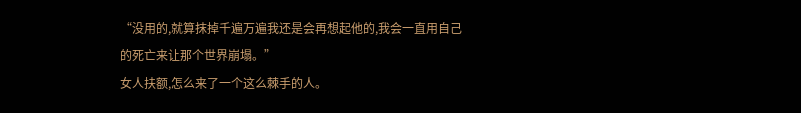“没用的,就算抹掉千遍万遍我还是会再想起他的,我会一直用自己的死亡来让那个世界崩塌。”
女人扶额,怎么来了一个这么棘手的人。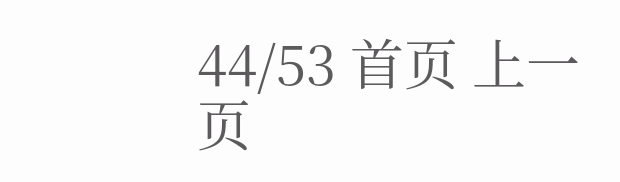44/53 首页 上一页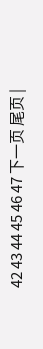42 43 44 45 46 47 下一页 尾页 |